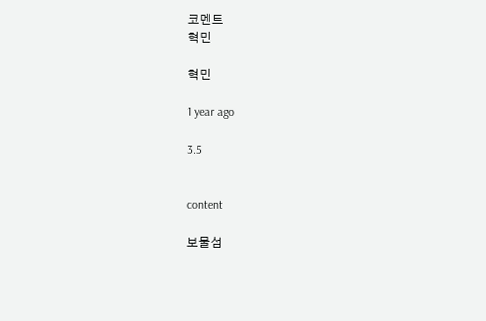코멘트
혁민

혁민

1 year ago

3.5


content

보물섬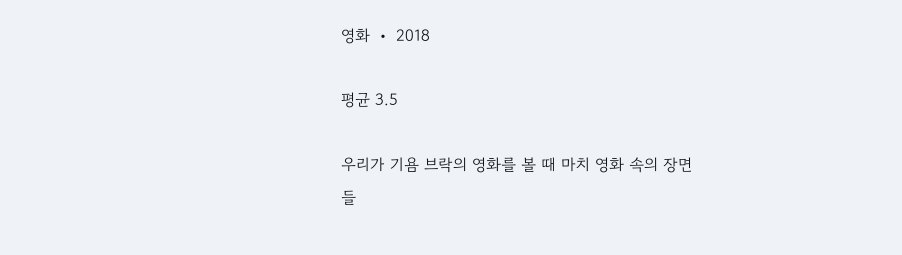영화 ・ 2018

평균 3.5

우리가 기욤 브락의 영화를 볼 때 마치 영화 속의 장면들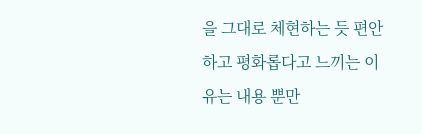을 그대로 체현하는 듯 편안하고 평화롭다고 느끼는 이유는 내용 뿐만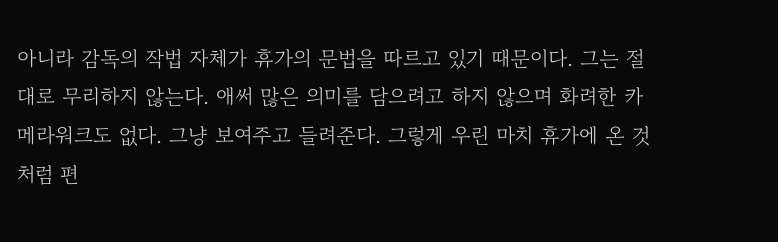아니라 감독의 작법 자체가 휴가의 문법을 따르고 있기 때문이다. 그는 절대로 무리하지 않는다. 애써 많은 의미를 담으려고 하지 않으며 화려한 카메라워크도 없다. 그냥 보여주고 들려준다. 그렇게 우린 마치 휴가에 온 것처럼 편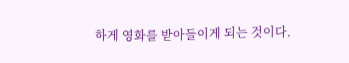하게 영화를 받아들이게 되는 것이다.